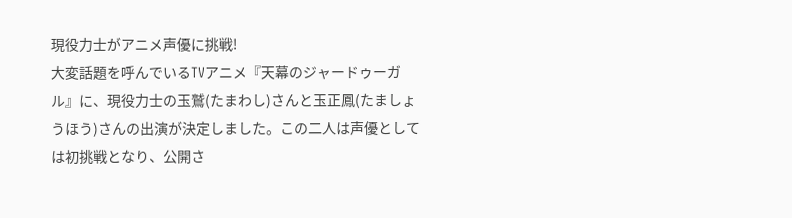現役力士がアニメ声優に挑戦!
大変話題を呼んでいるTVアニメ『天幕のジャードゥーガル』に、現役力士の玉鷲(たまわし)さんと玉正鳳(たましょうほう)さんの出演が決定しました。この二人は声優としては初挑戦となり、公開さ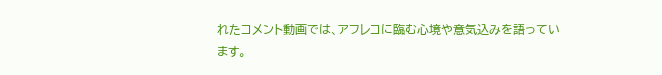れたコメント動画では、アフレコに臨む心境や意気込みを語っています。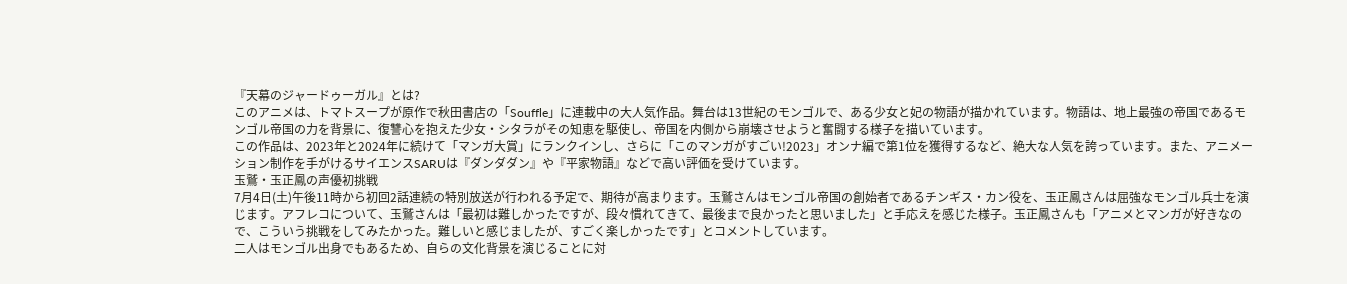『天幕のジャードゥーガル』とは?
このアニメは、トマトスープが原作で秋田書店の「Souffle」に連載中の大人気作品。舞台は13世紀のモンゴルで、ある少女と妃の物語が描かれています。物語は、地上最強の帝国であるモンゴル帝国の力を背景に、復讐心を抱えた少女・シタラがその知恵を駆使し、帝国を内側から崩壊させようと奮闘する様子を描いています。
この作品は、2023年と2024年に続けて「マンガ大賞」にランクインし、さらに「このマンガがすごい!2023」オンナ編で第1位を獲得するなど、絶大な人気を誇っています。また、アニメーション制作を手がけるサイエンスSARUは『ダンダダン』や『平家物語』などで高い評価を受けています。
玉鷲・玉正鳳の声優初挑戦
7月4日(土)午後11時から初回2話連続の特別放送が行われる予定で、期待が高まります。玉鷲さんはモンゴル帝国の創始者であるチンギス・カン役を、玉正鳳さんは屈強なモンゴル兵士を演じます。アフレコについて、玉鷲さんは「最初は難しかったですが、段々慣れてきて、最後まで良かったと思いました」と手応えを感じた様子。玉正鳳さんも「アニメとマンガが好きなので、こういう挑戦をしてみたかった。難しいと感じましたが、すごく楽しかったです」とコメントしています。
二人はモンゴル出身でもあるため、自らの文化背景を演じることに対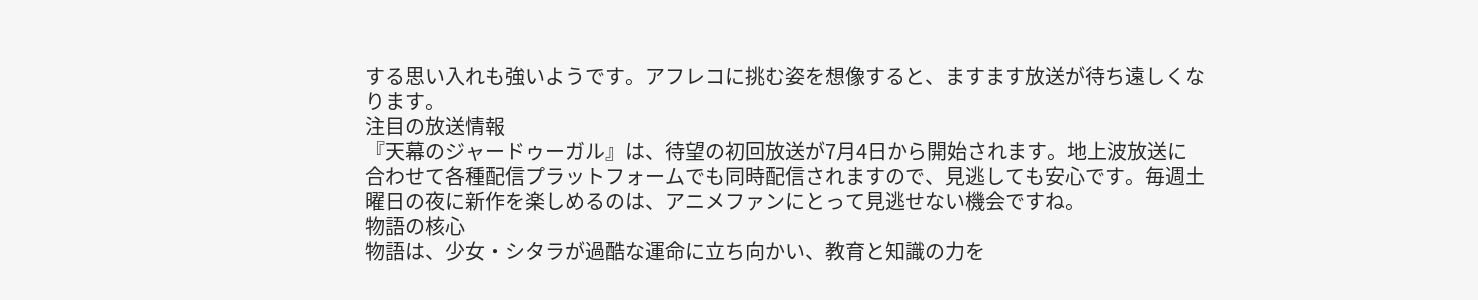する思い入れも強いようです。アフレコに挑む姿を想像すると、ますます放送が待ち遠しくなります。
注目の放送情報
『天幕のジャードゥーガル』は、待望の初回放送が7月4日から開始されます。地上波放送に合わせて各種配信プラットフォームでも同時配信されますので、見逃しても安心です。毎週土曜日の夜に新作を楽しめるのは、アニメファンにとって見逃せない機会ですね。
物語の核心
物語は、少女・シタラが過酷な運命に立ち向かい、教育と知識の力を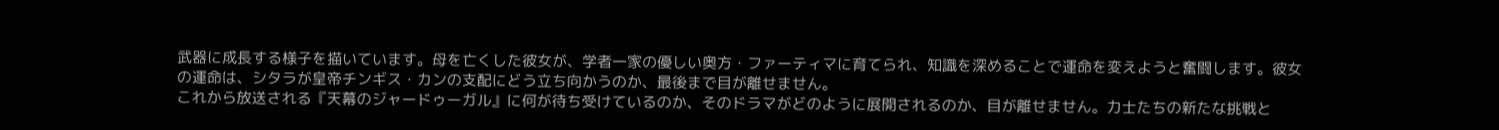武器に成長する様子を描いています。母を亡くした彼女が、学者一家の優しい奥方・ファーティマに育てられ、知識を深めることで運命を変えようと奮闘します。彼女の運命は、シタラが皇帝チンギス・カンの支配にどう立ち向かうのか、最後まで目が離せません。
これから放送される『天幕のジャードゥーガル』に何が待ち受けているのか、そのドラマがどのように展開されるのか、目が離せません。力士たちの新たな挑戦と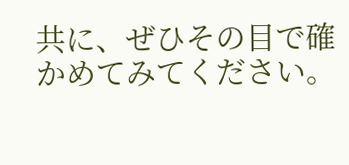共に、ぜひその目で確かめてみてください。